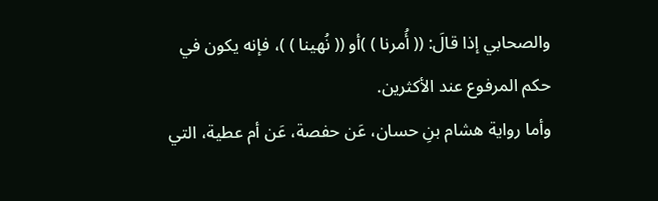والصحابي إذا قالَ: (( أُمرنا ) )أو (( نُهينا ) )، فإنه يكون في حكم المرفوع عند الأكثرين.
وأما رواية هشام بنِ حسان، عَن حفصة، عَن أم عطية، التي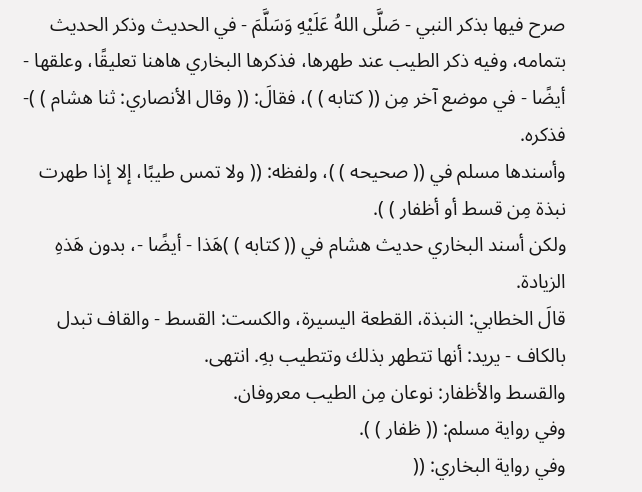صرح فيها بذكر النبي - صَلَّى اللهُ عَلَيْهِ وَسَلَّمَ - في الحديث وذكر الحديث بتمامه، وفيه ذكر الطيب عند طهرها، فذكرها البخاري هاهنا تعليقًا، وعلقها - أيضًا - في موضع آخر مِن (( كتابه ) )، فقالَ: (( وقال الأنصاري: ثنا هشام ) )- فذكره.
وأسندها مسلم في (( صحيحه ) )، ولفظه: (( ولا تمس طيبًا، إلا إذا طهرت نبذة مِن قسط أو أظفار ) ).
ولكن أسند البخاري حديث هشام في (( كتابه ) )هَذا - أيضًا -، بدون هَذهِ الزيادة.
قالَ الخطابي: النبذة، القطعة اليسيرة، والكست: القسط - والقاف تبدل بالكاف - يريد: أنها تتطهر بذلك وتتطيب بهِ. انتهى.
والقسط والأظفار: نوعان مِن الطيب معروفان.
وفي رواية مسلم: (( ظفار ) ).
وفي رواية البخاري: ((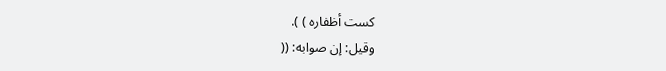كست أظفاره ) ).
وقيل: إن صوابه: ((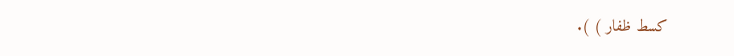كسط ظفار ) ).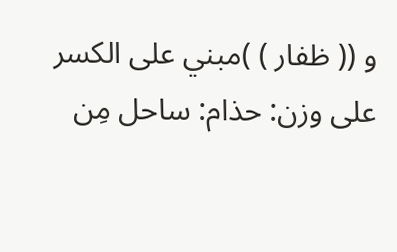و (( ظفار ) )مبني على الكسر على وزن: حذام: ساحل مِن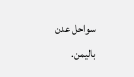سواحل عدن
باليمن.